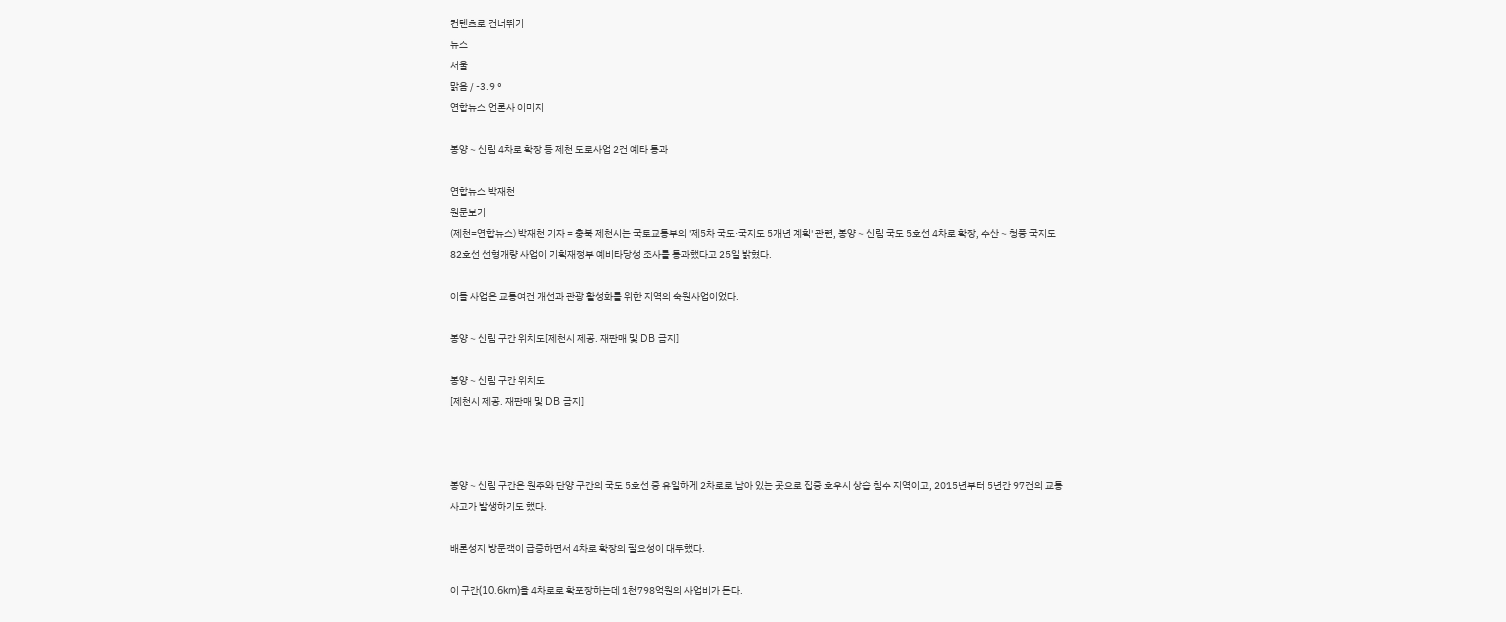컨텐츠로 건너뛰기
뉴스
서울
맑음 / -3.9 °
연합뉴스 언론사 이미지

봉양∼신림 4차로 확장 등 제천 도로사업 2건 예타 통과

연합뉴스 박재천
원문보기
(제천=연합뉴스) 박재천 기자 = 충북 제천시는 국토교통부의 '제5차 국도·국지도 5개년 계획' 관련, 봉양∼신림 국도 5호선 4차로 확장, 수산∼청풍 국지도 82호선 선형개량 사업이 기획재정부 예비타당성 조사를 통과했다고 25일 밝혔다.

이들 사업은 교통여건 개선과 관광 활성화를 위한 지역의 숙원사업이었다.

봉양∼신림 구간 위치도[제천시 제공. 재판매 및 DB 금지]

봉양∼신림 구간 위치도
[제천시 제공. 재판매 및 DB 금지]



봉양∼신림 구간은 원주와 단양 구간의 국도 5호선 중 유일하게 2차로로 남아 있는 곳으로 집중 호우시 상습 침수 지역이고, 2015년부터 5년간 97건의 교통사고가 발생하기도 했다.

배론성지 방문객이 급증하면서 4차로 확장의 필요성이 대두했다.

이 구간(10.6km)을 4차로로 확포장하는데 1천798억원의 사업비가 든다.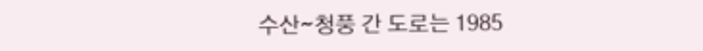수산∼청풍 간 도로는 1985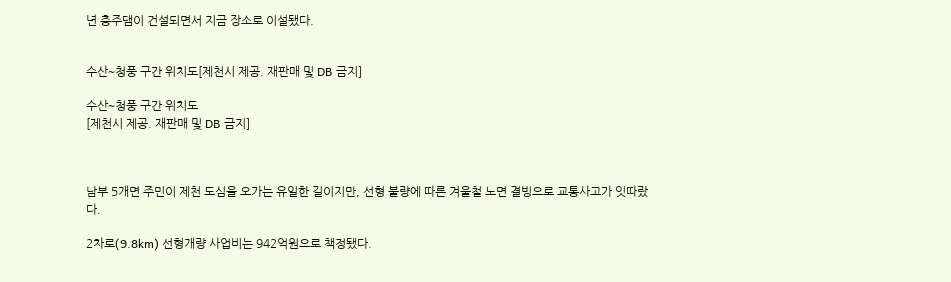년 충주댐이 건설되면서 지금 장소로 이설됐다.


수산∼청풍 구간 위치도[제천시 제공. 재판매 및 DB 금지]

수산∼청풍 구간 위치도
[제천시 제공. 재판매 및 DB 금지]



남부 5개면 주민이 제천 도심을 오가는 유일한 길이지만, 선형 불량에 따른 겨울철 노면 결빙으로 교통사고가 잇따랐다.

2차로(9.8km) 선형개량 사업비는 942억원으로 책정됐다.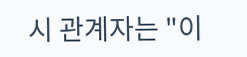시 관계자는 "이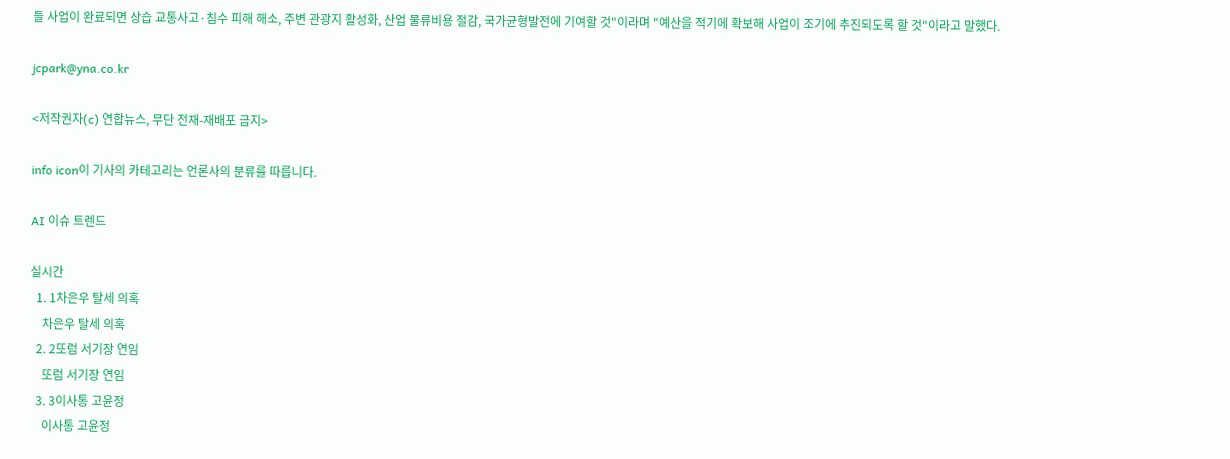들 사업이 완료되면 상습 교통사고·침수 피해 해소, 주변 관광지 활성화, 산업 물류비용 절감, 국가균형발전에 기여할 것"이라며 "예산을 적기에 확보해 사업이 조기에 추진되도록 할 것"이라고 말했다.

jcpark@yna.co.kr

<저작권자(c) 연합뉴스, 무단 전재-재배포 금지>

info icon이 기사의 카테고리는 언론사의 분류를 따릅니다.

AI 이슈 트렌드

실시간
  1. 1차은우 탈세 의혹
    차은우 탈세 의혹
  2. 2또럼 서기장 연임
    또럼 서기장 연임
  3. 3이사통 고윤정
    이사통 고윤정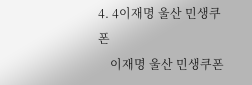4. 4이재명 울산 민생쿠폰
    이재명 울산 민생쿠폰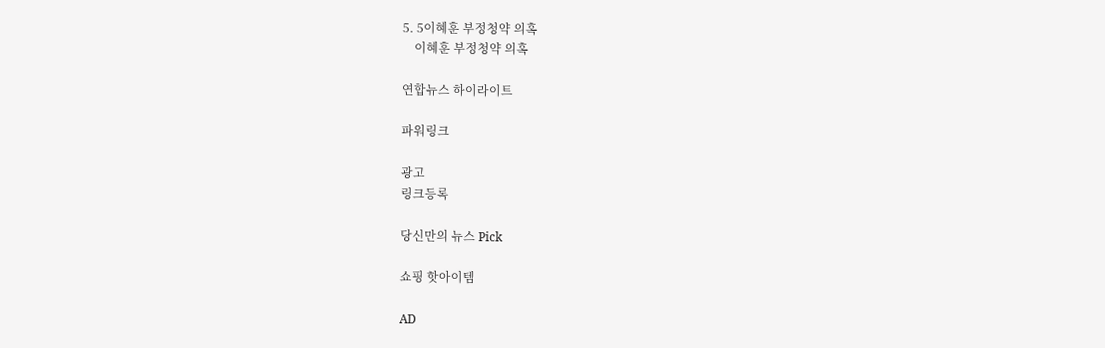5. 5이혜훈 부정청약 의혹
    이혜훈 부정청약 의혹

연합뉴스 하이라이트

파워링크

광고
링크등록

당신만의 뉴스 Pick

쇼핑 핫아이템

AD